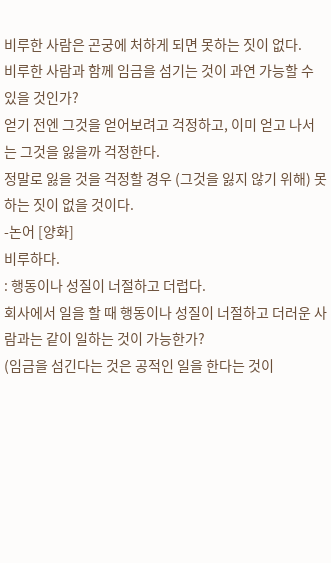비루한 사람은 곤궁에 처하게 되면 못하는 짓이 없다.
비루한 사람과 함께 임금을 섬기는 것이 과연 가능할 수 있을 것인가?
얻기 전엔 그것을 얻어보려고 걱정하고, 이미 얻고 나서는 그것을 잃을까 걱정한다.
정말로 잃을 것을 걱정할 경우 (그것을 잃지 않기 위해) 못하는 짓이 없을 것이다.
-논어 [양화]
비루하다.
: 행동이나 성질이 너절하고 더럽다.
회사에서 일을 할 때 행동이나 성질이 너절하고 더러운 사람과는 같이 일하는 것이 가능한가?
(임금을 섬긴다는 것은 공적인 일을 한다는 것이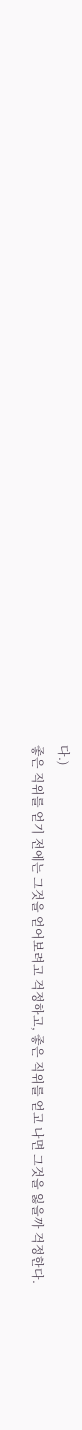다.)
좋은 직위를 얻기 전에는 그것을 얻어보려고 걱정하고, 좋은 직위를 얻고 나면 그것을 잃을까 걱정한다.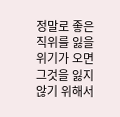정말로 좋은 직위를 잃을 위기가 오면 그것을 잃지 않기 위해서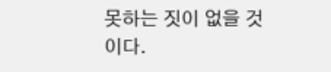못하는 짓이 없을 것이다.